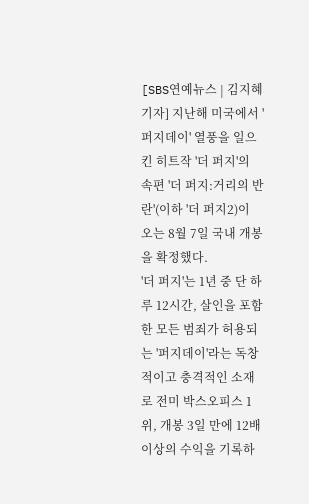[SBS연예뉴스 | 김지혜 기자] 지난해 미국에서 '퍼지데이' 열풍을 일으킨 히트작 '더 퍼지'의 속편 '더 퍼지:거리의 반란'(이하 '더 퍼지2)이 오는 8월 7일 국내 개봉을 확정했다.
'더 퍼지'는 1년 중 단 하루 12시간, 살인을 포함한 모든 범죄가 허용되는 '퍼지데이'라는 독창적이고 충격적인 소재로 전미 박스오피스 1위, 개봉 3일 만에 12배 이상의 수익을 기록하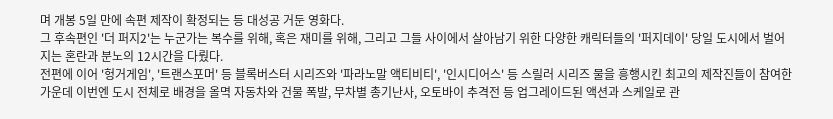며 개봉 5일 만에 속편 제작이 확정되는 등 대성공 거둔 영화다.
그 후속편인 '더 퍼지2'는 누군가는 복수를 위해, 혹은 재미를 위해, 그리고 그들 사이에서 살아남기 위한 다양한 캐릭터들의 '퍼지데이' 당일 도시에서 벌어지는 혼란과 분노의 12시간을 다뤘다.
전편에 이어 '헝거게임', '트랜스포머' 등 블록버스터 시리즈와 '파라노말 액티비티', '인시디어스' 등 스릴러 시리즈 물을 흥행시킨 최고의 제작진들이 참여한 가운데 이번엔 도시 전체로 배경을 올멱 자동차와 건물 폭발, 무차별 총기난사, 오토바이 추격전 등 업그레이드된 액션과 스케일로 관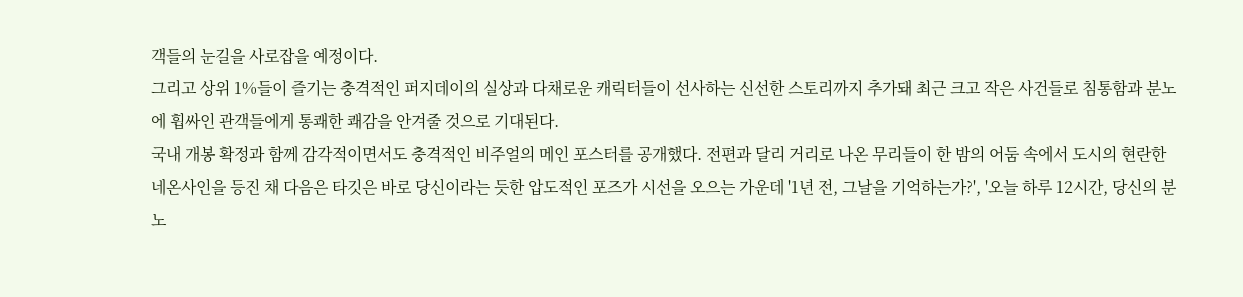객들의 눈길을 사로잡을 예정이다.
그리고 상위 1%들이 즐기는 충격적인 퍼지데이의 실상과 다채로운 캐릭터들이 선사하는 신선한 스토리까지 추가돼 최근 크고 작은 사건들로 침통함과 분노에 휩싸인 관객들에게 통쾌한 쾌감을 안겨줄 것으로 기대된다.
국내 개봉 확정과 함께 감각적이면서도 충격적인 비주얼의 메인 포스터를 공개했다. 전편과 달리 거리로 나온 무리들이 한 밤의 어둠 속에서 도시의 현란한 네온사인을 등진 채 다음은 타깃은 바로 당신이라는 듯한 압도적인 포즈가 시선을 오으는 가운데 '1년 전, 그날을 기억하는가?', '오늘 하루 12시간, 당신의 분노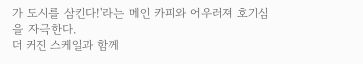가 도시를 삼킨다!'라는 메인 카피와 어우러져 호기심을 자극한다.
더 커진 스케일과 함께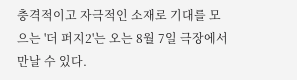충격적이고 자극적인 소재로 기대를 모으는 '더 퍼지2'는 오는 8월 7일 극장에서 만날 수 있다.